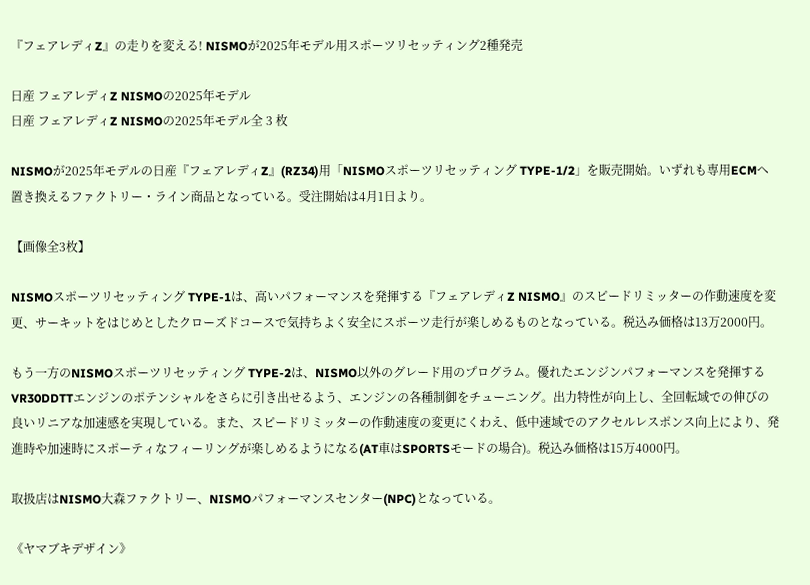『フェアレディZ』の走りを変える! NISMOが2025年モデル用スポーツリセッティング2種発売

日産 フェアレディZ NISMOの2025年モデル
日産 フェアレディZ NISMOの2025年モデル全 3 枚

NISMOが2025年モデルの日産『フェアレディZ』(RZ34)用「NISMOスポーツリセッティング TYPE-1/2」を販売開始。いずれも専用ECMへ置き換えるファクトリー・ライン商品となっている。受注開始は4月1日より。

【画像全3枚】

NISMOスポーツリセッティング TYPE-1は、高いパフォーマンスを発揮する『フェアレディZ NISMO』のスピードリミッターの作動速度を変更、サーキットをはじめとしたクローズドコースで気持ちよく安全にスポーツ走行が楽しめるものとなっている。税込み価格は13万2000円。

もう一方のNISMOスポーツリセッティング TYPE-2は、NISMO以外のグレード用のプログラム。優れたエンジンパフォーマンスを発揮するVR30DDTTエンジンのポテンシャルをさらに引き出せるよう、エンジンの各種制御をチューニング。出力特性が向上し、全回転域での伸びの良いリニアな加速感を実現している。また、スピードリミッターの作動速度の変更にくわえ、低中速域でのアクセルレスポンス向上により、発進時や加速時にスポーティなフィーリングが楽しめるようになる(AT車はSPORTSモードの場合)。税込み価格は15万4000円。

取扱店はNISMO大森ファクトリー、NISMOパフォーマンスセンター(NPC)となっている。

《ヤマブキデザイン》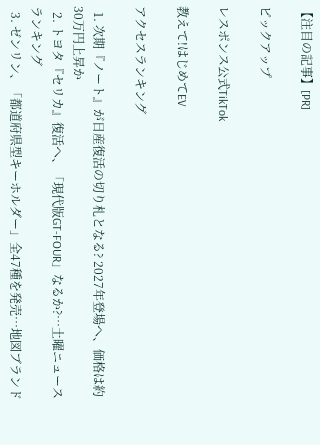【注目の記事】[PR]

ピックアップ

レスポンス公式TikTok

教えて!はじめてEV

アクセスランキング

  1. 次期『ノート』が日産復活の切り札となる? 2027年登場へ、価格は約30万円上昇か
  2. トヨタ『セリカ』復活へ、「現代版GT-FOUR」なるか?…土曜ニュースランキング
  3. ゼンリン、「都道府県型キーホルダー」全47種を発売…地図ブランド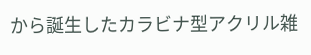から誕生したカラビナ型アクリル雑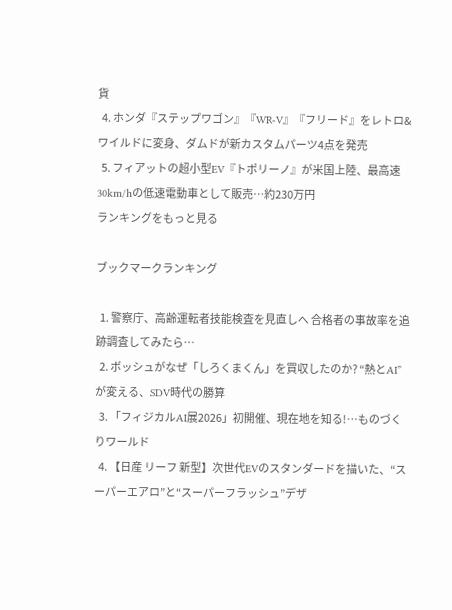貨
  4. ホンダ『ステップワゴン』『WR-V』『フリード』をレトロ&ワイルドに変身、ダムドが新カスタムパーツ4点を発売
  5. フィアットの超小型EV『トポリーノ』が米国上陸、最高速30km/hの低速電動車として販売…約230万円
ランキングをもっと見る

ブックマークランキング

  1. 警察庁、高齢運転者技能検査を見直しへ 合格者の事故率を追跡調査してみたら…
  2. ボッシュがなぜ「しろくまくん」を買収したのか? “熱とAI”が変える、SDV時代の勝算
  3. 「フィジカルAI展2026」初開催、現在地を知る!…ものづくりワールド
  4. 【日産 リーフ 新型】次世代EVのスタンダードを描いた、“スーパーエアロ”と“スーパーフラッシュ”デザ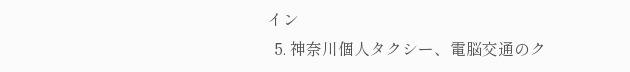イン
  5. 神奈川個人タクシー、電脳交通のク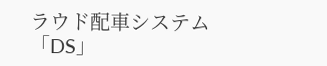ラウド配車システム「DS」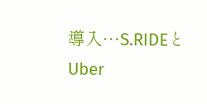導入…S.RIDEとUber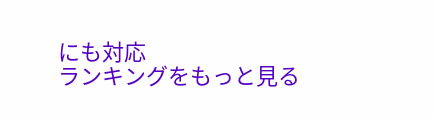にも対応
ランキングをもっと見る